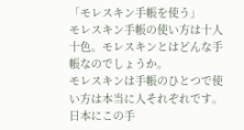「モレスキン手帳を使う」
モレスキン手帳の使い方は十人十色。モレスキンとはどんな手帳なのでしょうか。
モレスキンは手帳のひとつで使い方は本当に人それぞれです。日本にこの手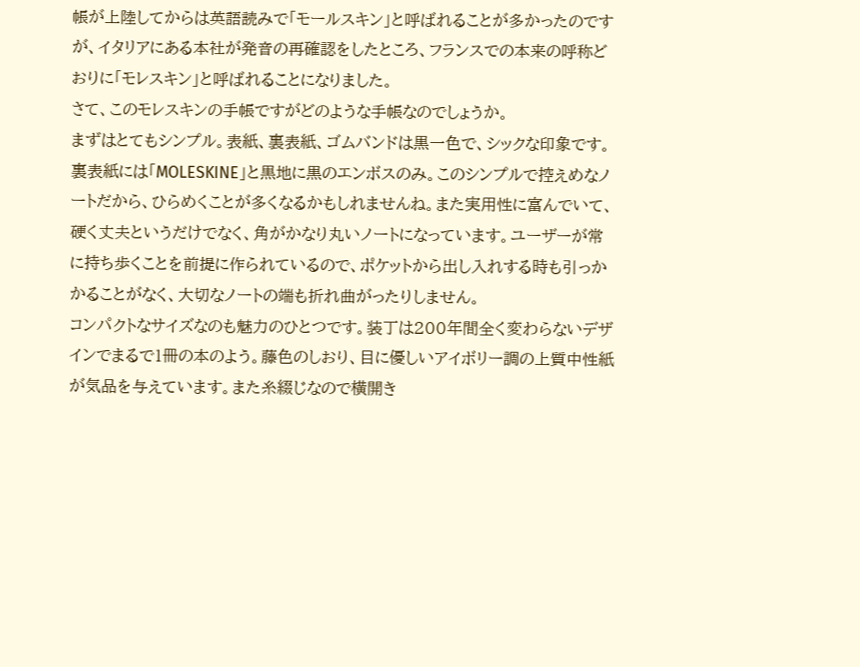帳が上陸してからは英語読みで「モールスキン」と呼ばれることが多かったのですが、イタリアにある本社が発音の再確認をしたところ、フランスでの本来の呼称どおりに「モレスキン」と呼ばれることになりました。
さて、このモレスキンの手帳ですがどのような手帳なのでしょうか。
まずはとてもシンプル。表紙、裏表紙、ゴムバンドは黒一色で、シックな印象です。
裏表紙には「MOLESKINE」と黒地に黒のエンボスのみ。このシンプルで控えめなノートだから、ひらめくことが多くなるかもしれませんね。また実用性に富んでいて、硬く丈夫というだけでなく、角がかなり丸いノートになっています。ユーザーが常に持ち歩くことを前提に作られているので、ポケットから出し入れする時も引っかかることがなく、大切なノートの端も折れ曲がったりしません。
コンパクトなサイズなのも魅力のひとつです。装丁は200年間全く変わらないデザインでまるで1冊の本のよう。藤色のしおり、目に優しいアイボリー調の上質中性紙が気品を与えています。また糸綴じなので横開き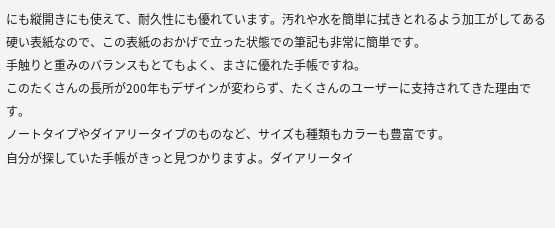にも縦開きにも使えて、耐久性にも優れています。汚れや水を簡単に拭きとれるよう加工がしてある硬い表紙なので、この表紙のおかげで立った状態での筆記も非常に簡単です。
手触りと重みのバランスもとてもよく、まさに優れた手帳ですね。
このたくさんの長所が200年もデザインが変わらず、たくさんのユーザーに支持されてきた理由です。
ノートタイプやダイアリータイプのものなど、サイズも種類もカラーも豊富です。
自分が探していた手帳がきっと見つかりますよ。ダイアリータイ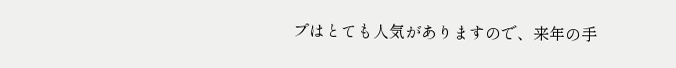プはとても人気がありますので、来年の手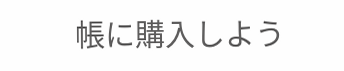帳に購入しよう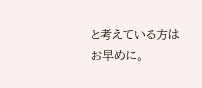と考えている方はお早めに。